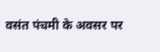वसंत पंचमी के अवसर पर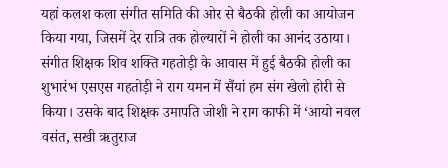यहां कलश कला संगीत समिति की ओर से बैठकी होली का आयोजन किया गया, जिसमें देर रात्रि तक होल्यारों ने होली का आनंद उठाया। संगीत शिक्षक शिव शक्ति गहतोड़ी के आवास में हुई बैठकी होली का शुभारंभ एसएस गहतोड़ी ने राग यमन में सैंयां हम संग खेलो होरी से किया। उसके बाद शिक्षक उमापति जोशी ने राग काफी में ‘आयो नवल वसंत, सखी ऋतुराज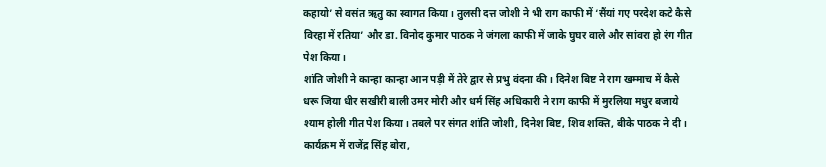कहायो’ से वसंत ऋतु का स्वागत किया। तुलसी दत्त जोशी ने भी राग काफी में ‘सैंयां गए परदेश कटे कैसे विरहा में रतिया’ और डा. विनोद कुमार पाठक ने जंगला काफी में जाके घुघर वाले और सांवरा हो रंग गीत पेश किया।
शांति जोशी ने कान्हा कान्हा आन पड़ी में तेरे द्वार से प्रभु वंदना की। दिनेश बिष्ट ने राग खम्माच में कैसे धरू जिया धीर सखीरी बाली उमर मोरी और धर्म सिंह अधिकारी ने राग काफी में मुरलिया मधुर बजाये श्याम होली गीत पेश किया। तबले पर संगत शांति जोशी, दिनेश बिष्ट, शिव शक्ति, बीके पाठक ने दी। कार्यक्रम में राजेंद्र सिंह बोरा,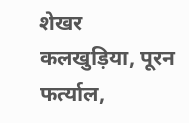शेखर कलखुड़िया, पूरन फर्त्याल,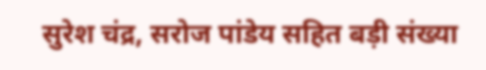सुरेश चंद्र, सरोज पांडेय सहित बड़ी संख्या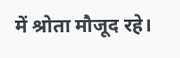में श्रोता मौजूद रहे।